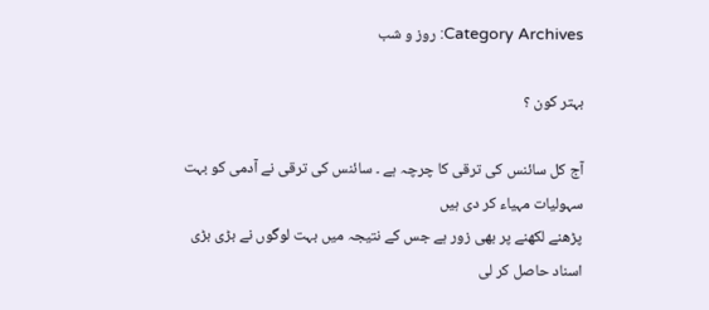Category Archives: روز و شب

بہتر کون ؟

آج کل سائنس کی ترقی کا چرچہ ہے ۔ سائنس کی ترقی نے آدمی کو بہت سہولیات مہیاء کر دی ہیں
پڑھنے لکھنے پر بھی زور ہے جس کے نتیجہ میں بہت لوگوں نے بڑی بڑی اسناد حاصل کر لی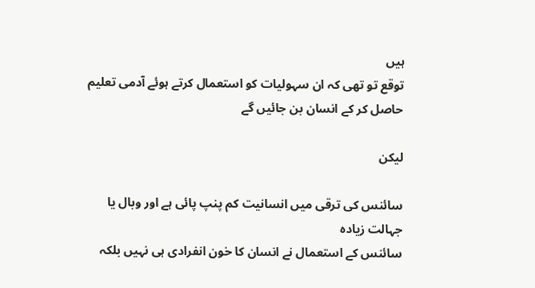ہیں
توقع تو تھی کہ ان سہولیات کو استعمال کرتے ہوئے آدمی تعلیم حاصل کر کے انسان بن جائیں گے

لیکن

سائنس کی ترقی میں انسانیت کم پنپ پائی ہے اور وبال یا جہالت زیادہ
سائنس کے استعمال نے انسان کا خون انفرادی ہی نہیں بلکہ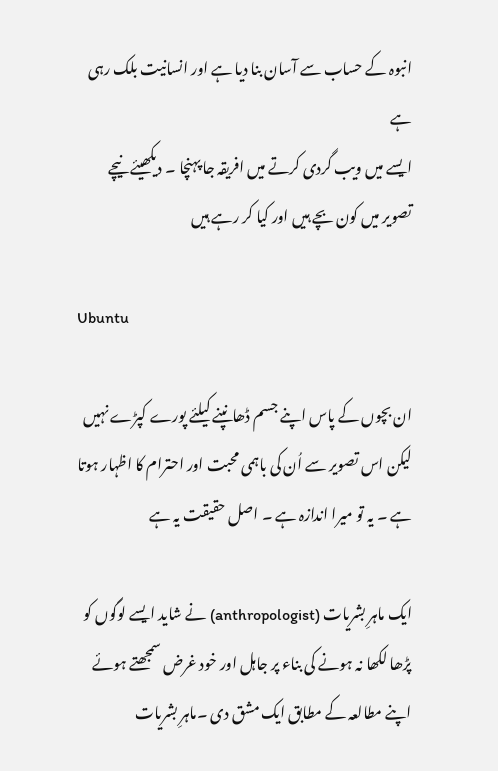انبوہ کے حساب سے آسان بنا دیا ہے اور انسانیت بلک رہی ہے
ایسے میں ویب گردی کرتے میں افریقہ جا پہنچا ۔ دیکھیئے نیچے تصویر میں کون بچے ہیں اور کیا کر رہے ہیں

Ubuntu

ان بچوں کے پاس اپنے جسم ڈھانپنے کیلئے پورے کپڑے نہیں لیکن اس تصویر سے اُن کی باہمی محبت اور احترام کا اظہار ہوتا ہے ۔ یہ تو میرا اندازہ ہے ۔ اصل حقیقت یہ ہے

ایک ماہرِ بشریات (anthropologist) نے شاید ایسے لوگوں کو پڑھا لکھا نہ ہونے کی بناء پر جاہل اور خود غرض سمجھتے ہوئے اپنے مطالعہ کے مطابق ایک مشق دی ۔ماہرِ بشریات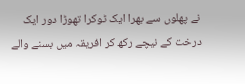نے پھلوں سے بھرا ایک ٹوکرا تھوڑا دور ایک درخت کے نیچے رکھ کر افریقہ میں بسنے والے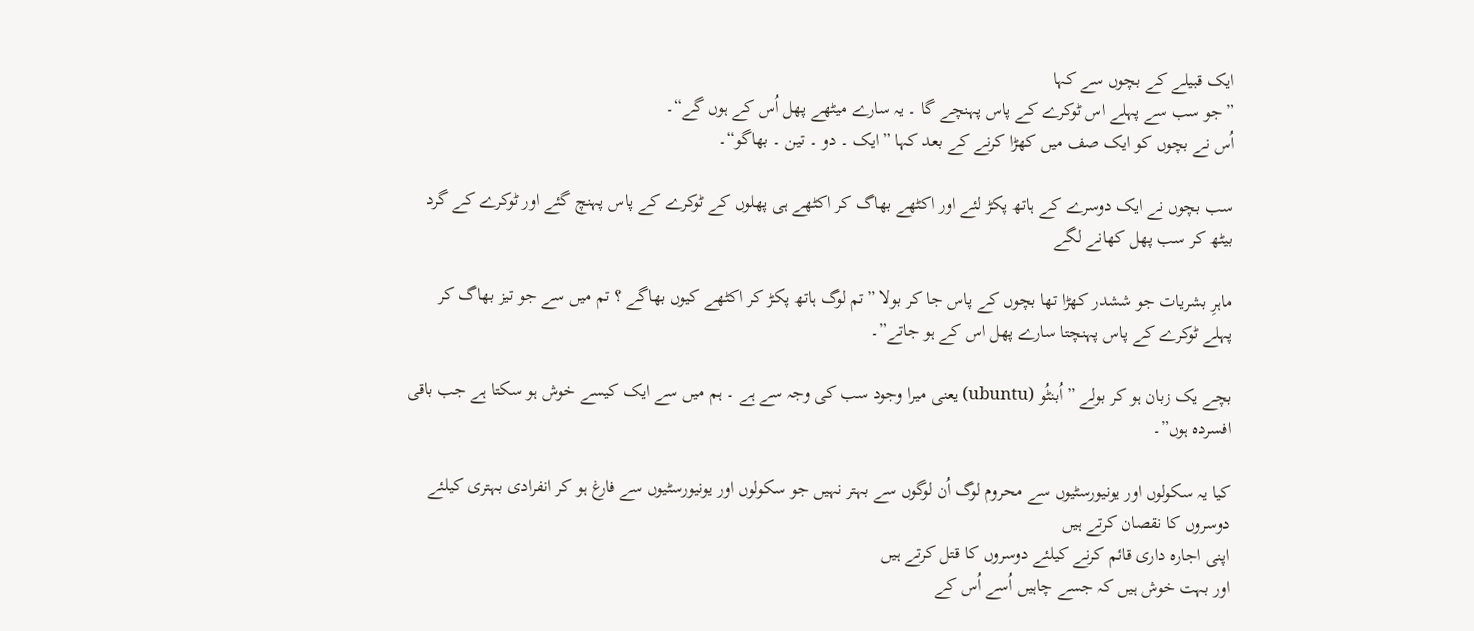ایک قبیلے کے بچوں سے کہا
”جو سب سے پہلے اس ٹوکرے کے پاس پہنچے گا ۔ یہ سارے میٹھے پھل اُس کے ہوں گے“۔
اُس نے بچوں کو ایک صف میں کھڑا کرنے کے بعد کہا ”ایک ۔ دو ۔ تین ۔ بھاگو“۔

سب بچوں نے ایک دوسرے کے ہاتھ پکڑ لئے اور اکٹھے بھاگ کر اکٹھے ہی پھلوں کے ٹوکرے کے پاس پہنچ گئے اور ٹوکرے کے گرد بیٹھ کر سب پھل کھانے لگے

ماہرِ بشریات جو ششدر کھڑا تھا بچوں کے پاس جا کر بولا ”تم لوگ ہاتھ پکڑ کر اکٹھے کیوں بھاگے ؟ تم میں سے جو تیز بھاگ کر پہلے ٹوکرے کے پاس پہنچتا سارے پھل اس کے ہو جاتے”۔

بچے یک زبان ہو کر بولے ”اُبنٹُو (ubuntu) یعنی میرا وجود سب کی وجہ سے ہے ۔ ہم میں سے ایک کیسے خوش ہو سکتا ہے جب باقی افسردہ ہوں”۔

کیا یہ سکولوں اور یونیورسٹیوں سے محروم لوگ اُن لوگوں سے بہتر نہیں جو سکولوں اور یونیورسٹیوں سے فارغ ہو کر انفرادی بہتری کیلئے دوسروں کا نقصان کرتے ہیں
اپنی اجارہ داری قائم کرنے کیلئے دوسروں کا قتل کرتے ہیں
اور بہت خوش ہیں کہ جسے چاہیں اُسے اُس کے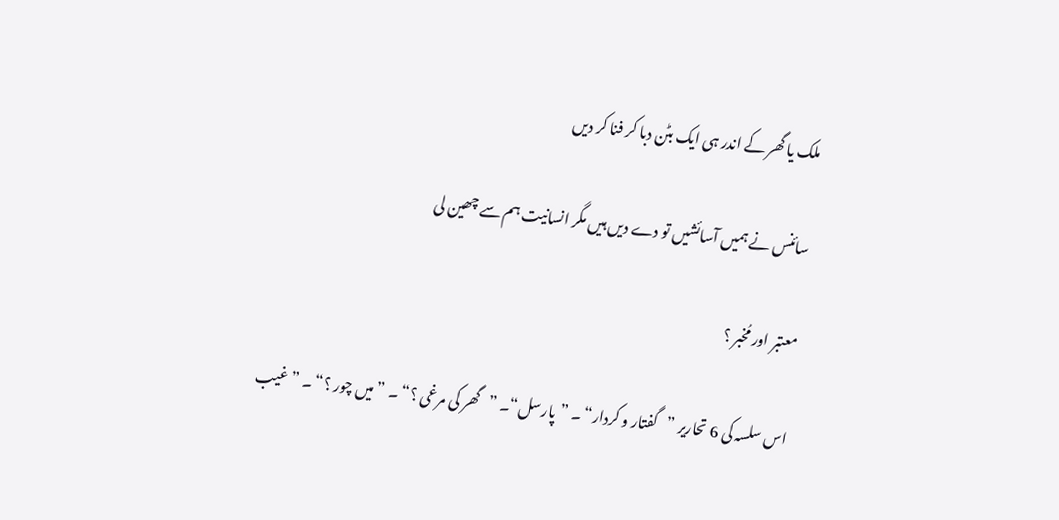ملک یا گھر کے اندر ہی ایک بٹن دبا کر فنا کر دیں

سائنس نے ہمیں آسائشیں تو دے دیں ہیں مگر انسانیت ہم سے چھین لی

معتبر اور مُخبر ؟

اس سلسہ کی 6 تحاریر ”گفتار و کردار“ ۔ ”پارسل“۔ ”گھر کی مرغی ؟“ ۔ ”میں چور ؟“ ۔ ”غیب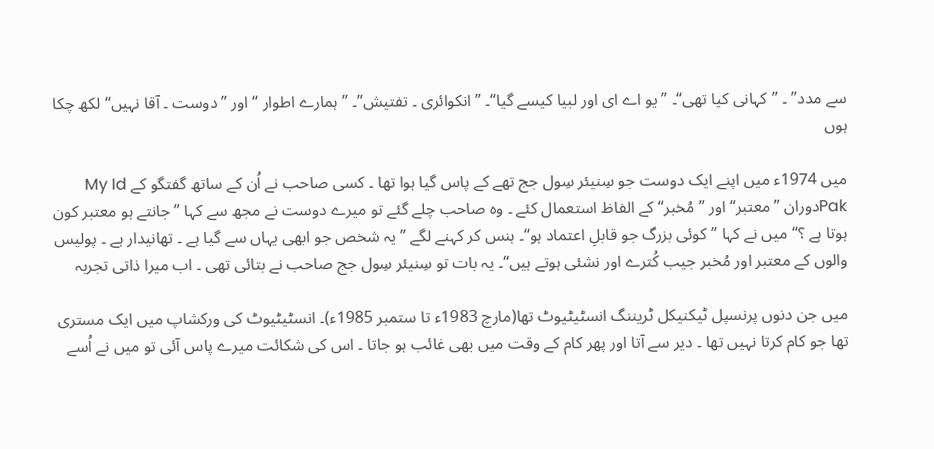سے مدد” ۔ ”کہانی کیا تھی“۔ ”یو اے ای اور لبیا کیسے گیا“۔ ”انکوائری ۔ تفتیش”۔ ”ہمارے اطوار “ اور ”دوست ۔ آقا نہیں“ لکھ چکا ہوں

میں 1974ء میں اپنے ایک دوست جو سِنیئر سِول جج تھے کے پاس گیا ہوا تھا ۔ کسی صاحب نے اُن کے ساتھ گفتگو کے My Id Pakدوران ”معتبر“ اور ”مُخبر“ کے الفاظ استعمال کئے ۔ وہ صاحب چلے گئے تو میرے دوست نے مجھ سے کہا ”جانتے ہو معتبر کون ہوتا ہے ؟“ میں نے کہا ”کوئی بزرگ جو قابلِ اعتماد ہو“۔ ہنس کر کہنے لگے ”یہ شخص جو ابھی یہاں سے گیا ہے ۔ تھانیدار ہے ۔ پولیس والوں کے معتبر اور مُخبر جیب کُترے اور نشئی ہوتے ہیں“۔ یہ بات تو سِنیئر سِول جج صاحب نے بتائی تھی ۔ اب میرا ذاتی تجربہ

میں جن دنوں پرنسپل ٹیکنیکل ٹریننگ انسٹیٹیوٹ تھا(مارچ 1983ء تا ستمبر 1985ء)۔ انسٹیٹیوٹ کی ورکشاپ میں ایک مستری تھا جو کام کرتا نہیں تھا ۔ دیر سے آتا اور پھر کام کے وقت میں بھی غائب ہو جاتا ۔ اس کی شکائت میرے پاس آئی تو میں نے اُسے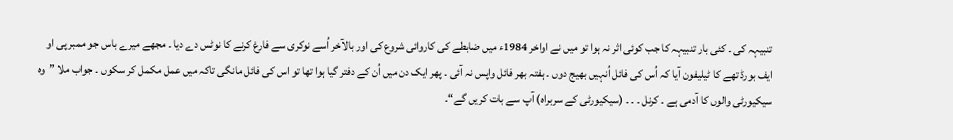تنبیہہ کی ۔ کئی بار تنبیہہ کا جب کوئی اثر نہ ہوا تو میں نے اواخر 1984ء میں ضابطے کی کاروائی شروع کی اور بالآخر اُسے نوکری سے فارغ کرنے کا نوٹس دے دیا ۔ مجھے میرے باس جو ممبر پی او ایف بورڈ تھے کا ٹیلیفون آیا کہ اُس کی فائل اُنہیں بھیج دوں ۔ ہفتہ بھر فائل واپس نہ آئی ۔ پھر ایک دن میں اُن کے دفتر گیا ہوا تھا تو اس کی فائل مانگی تاکہ میں عمل مکمل کر سکوں ۔ جواب ملا ”وہ سیکیورٹی والوں کا آدمی ہے ۔ کرنل ۔ ۔ ۔ (سیکیورٹی کے سربراہ) آپ سے بات کریں گے“۔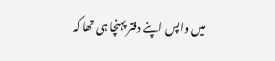میں واپس اپنے دفتر پہنچا ہی تھا کہ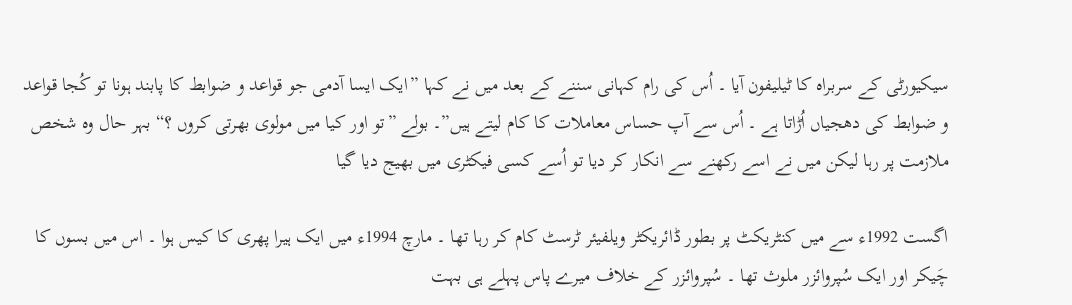سیکیورٹی کے سربراہ کا ٹیلیفون آیا ۔ اُس کی رام کہانی سننے کے بعد میں نے کہا ”ایک ایسا آدمی جو قواعد و ضوابط کا پابند ہونا تو کُجا قواعد و ضوابط کی دھجیاں اُڑاتا ہے ۔ اُس سے آپ حساس معاملات کا کام لیتے ہیں”۔ بولے ”تو اور کیا میں مولوی بھرتی کروں ؟“ بہر حال وہ شخص ملازمت پر رہا لیکن میں نے اسے رکھنے سے انکار کر دیا تو اُسے کسی فیکٹری میں بھیج دیا گیا

اگست 1992ء سے میں کنٹریکٹ پر بطور ڈائریکٹر ویلفیئر ٹرسٹ کام کر رہا تھا ۔ مارچ 1994ء میں ایک ہیرا پھری کا کیس ہوا ۔ اس میں بسوں کا چَیکر اور ایک سُپروائزر ملوث تھا ۔ سُپروائزر کے خلاف میرے پاس پہلے ہی بہت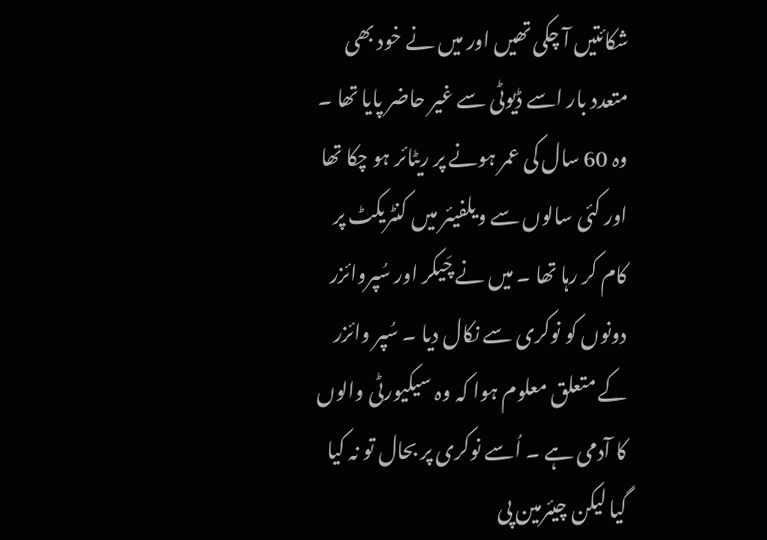شکائتیں آ چکی تھیں اور میں نے خود بھی متعدد بار اسے ڈیوٹی سے غیر حاضر پایا تھا ۔ وہ 60 سال کی عمر ہونے پر ریٹائر ہو چکا تھا اور کئی سالوں سے ویلفیئر میں کنٹریکٹ پر کام کر رہا تھا ۔ میں نے چَیکر اور سُپروائزر دونوں کو نوکری سے نکال دیا ۔ سُپر وائزر کے متعلق معلوم ہوا کہ وہ سیکیورٹی والوں کا آدمی ہے ۔ اُسے نوکری پر بحال تو نہ کیا گیا لیکن چیئرمین پی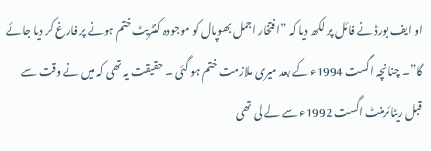او ایف بورڈ نے فائل پر لکھ دیا کہ ”افتخار اجمل بھوپال کو موجودہ کنٹریٹ ختم ہونے پر فارغ کر دیا جائے گا”۔ چنانچہ اگست 1994ء کے بعد میری ملازمت ختم ہو گئی ۔ حقیقت یہ تھی کہ میں نے وقت سے قبل ریٹائرمنٹ اگست 1992ء سے لے لی تھی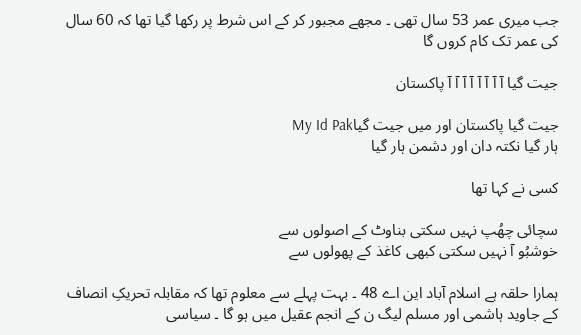جب میری عمر 53 سال تھی ۔ مجھے مجبور کر کے اس شرط پر رکھا گیا تھا کہ 60 سال کی عمر تک کام کروں گا

جیت گیا آ آ آ آ آ آ آ آ پاکستان

جیت گیا پاکستان اور میں جیت گیاMy Id Pak
ہار گیا نکتہ دان اور دشمن ہار گیا

کسی نے کہا تھا

سچائی چھُپ نہیں سکتی بناوٹ کے اصولوں سے
خوشبُو آ نہیں سکتی کبھی کاغذ کے پھولوں سے

ہمارا حلقہ ہے اسلام آباد این اے 48 ۔ بہت پہلے سے معلوم تھا کہ مقابلہ تحریکِ انصاف کے جاوید ہاشمی اور مسلم لیگ ن کے انجم عقیل میں ہو گا ۔ سیاسی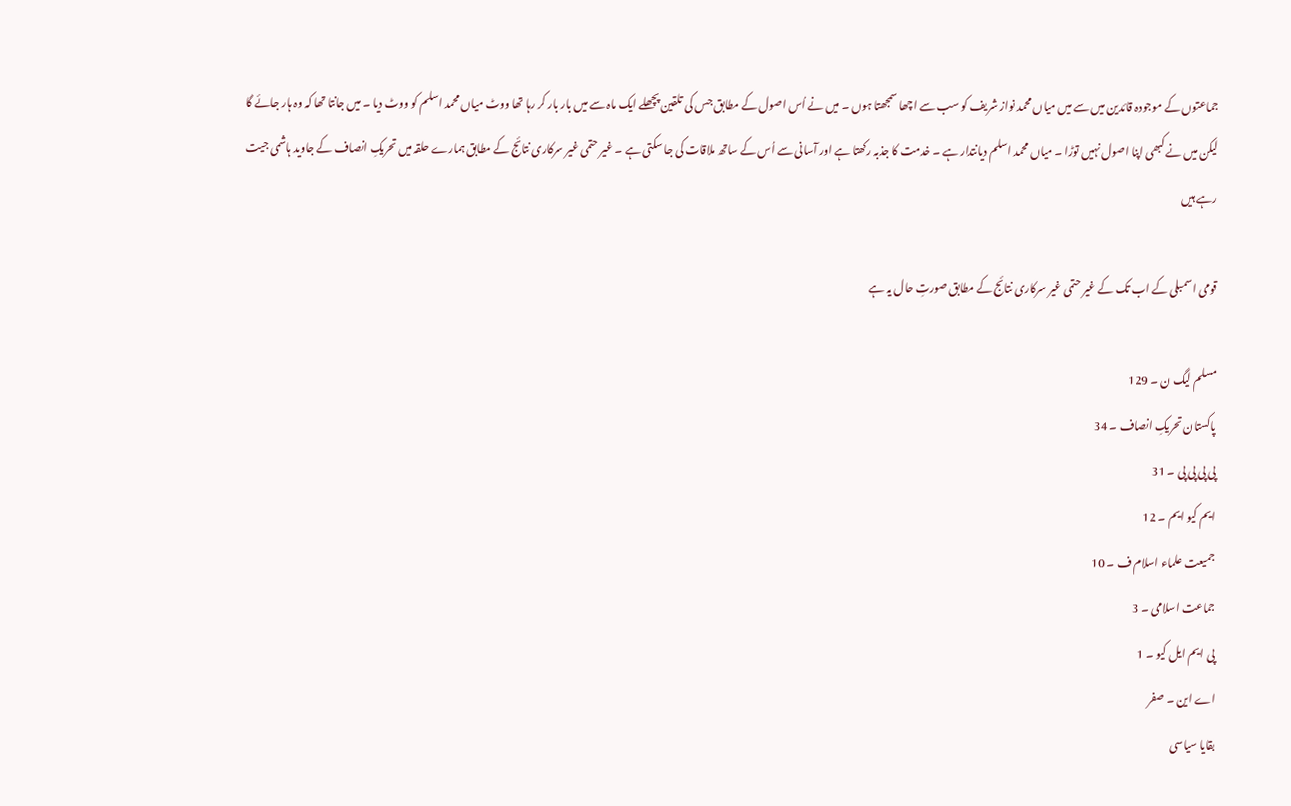جماعتوں کے موجودہ قائدین میں سے میں میاں محمد نواز شریف کو سب سے اچھا سمجھتا ہوں ۔ میں نے اُس اصول کے مطابق جس کی تلقین پچھلے ایک ماہ سے میں بار بار کر رہا تھا ووٹ میاں محمد اسلم کو ووٹ دیا ۔ میں جانتا تھا کہ وہ ہار جائے گا لیکن میں نے کبھی اپنا اصول نہیں توڑا ۔ میاں محمد اسلم دیانتدار ہے ۔ خدمت کا جذبہ رکھتا ہے اور آسانی سے اُس کے ساتھ ملاقات کی جا سکتی ہے ۔ غیر حتمی غیر سرکاری نتائج کے مطابق ہمارے حلقہ میں تحریکِ انصاف کے جاوید ہاشمی جیت رہے ہیں

قومی اسمبلی کے اب تک کے غیر حتمی غیر سرکاری نتائج کے مطابق صورتِ حال یہ ہے

مسلم لیگ ن ۔ 129
پاکستان تحریکِ انصاف ۔ 34
پی پی پی پی ۔ 31
ایم کیو ایم ۔ 12
جمیعت علماء اسلام ف ۔ 10
جماعت اسلامی ۔ 3
پی ایم ایل کیو ۔ 1
اے این ۔ صفر
بقایا سیاسی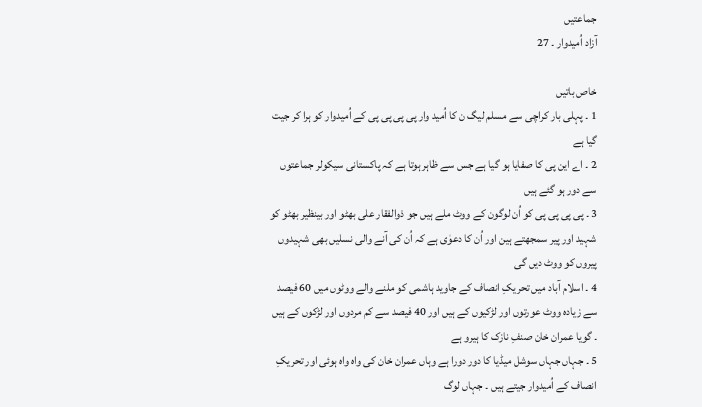جماعتیں
آزاد اُمیدوار ۔ 27

خاص باتیں
1 ۔ پہلی بار کراچی سے مسلم لیگ ن کا اُمید وار پی پی پی پی کے اُمیدوار کو ہرا کر جیت گیا ہے
2 ۔ اے این پی کا صفایا ہو گیا ہے جس سے ظاہر ہوتا ہے کہ پاکستانی سیکولر جماعتوں سے دور ہو گئے ہیں
3 ۔ پی پی پی پی کو اُن لوگون کے ووٹ ملے ہیں جو ذوالفقار علی بھٹو اور بینظیر بھٹو کو شہید اور پیر سمجھتے ہین اور اُن کا دعوٰی ہے کہ اُن کی آنے والی نسلیں بھی شہیدوں پیروں کو ووٹ دیں گی
4 ۔ اسلام آباد میں تحریکِ انصاف کے جاوید ہاشمی کو ملنے والے ووٹوں میں 60 فیصد سے زیادہ ووٹ عورتوں اور لڑکیوں کے ہیں اور 40 فیصد سے کم مردوں اور لڑکوں کے ہیں ۔ گویا عمران خان صنفِ نازک کا ہیرو ہے
5 ۔ جہاں جہاں سوشل میڈیا کا دور دورا ہے وہاں عمران خان کی واہ واہ ہوئی اور تحریکِ انصاف کے اُمیدوار جیتے ہیں ۔ جہاں لوگ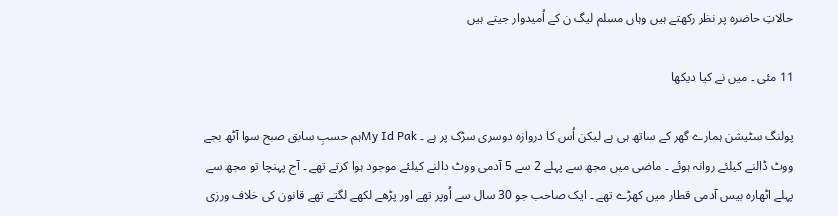حالاتِ حاضرہ پر نظر رکھتے ہیں وہاں مسلم لیگ ن کے اُمیدوار جیتے ہیں

11 مئی ۔ میں نے کیا دیکھا

پولنگ سٹیشن ہمارے گھر کے ساتھ ہی ہے لیکن اُس کا دروازہ دوسری سڑک پر ہے ۔ My Id Pakہم حسبِ سابق صبح سوا آٹھ بجے ووٹ ڈالنے کیلئے روانہ ہوئے ۔ ماضی میں مجھ سے پہلے 2 سے 5 آدمی ووٹ دالنے کیلئے موجود ہوا کرتے تھے ۔ آج پہنچا تو مجھ سے پہلے اٹھارہ بیس آدمی قطار میں کھڑے تھے ۔ ایک صاحب جو 30 سال سے اُوپر تھے اور پڑھے لکھے لگتے تھے قانون کی خلاف ورزی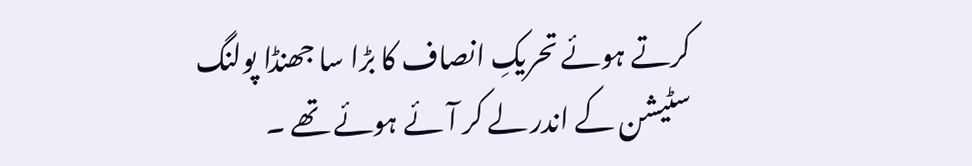کرتے ہوئے تحریکِ انصاف کا بڑا سا جھنڈا پولنگ سٹیشن کے اندر لے کر آئے ہوئے تھے ۔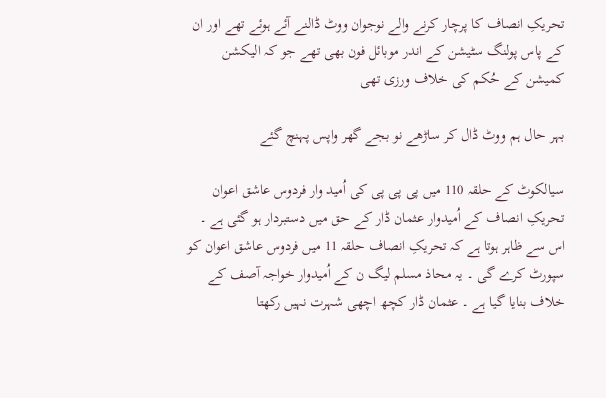تحریکِ انصاف کا پرچار کرنے والے نوجوان ووٹ ڈالنے آئے ہوئے تھے اور ان کے پاس پولنگ سٹیشن کے اندر موبائل فون بھی تھے جو کہ الیکشن کمیشن کے حُکم کی خلاف ورزی تھی

بہر حال ہم ووٹ ڈال کر ساڑھے نو بجے گھر واپس پہنچ گئے

سیالکوٹ کے حلقہ 110 میں پی پی پی کی اُمید وار فردوس عاشق اعوان تحریکِ انصاف کے اُمیدوار عثمان ڈار کے حق میں دستبردار ہو گئی ہے ۔ اس سے ظاہر ہوتا ہے کہ تحریکِ انصاف حلقہ 11 میں فردوس عاشق اعوان کو سپورٹ کرے گی ۔ یہ محاذ مسلم لیگ ن کے اُمیدوار خواجہ آصف کے خلاف بنایا گیا ہے ۔ عثمان ڈار کچھ اچھی شہرت نہیں رکھتا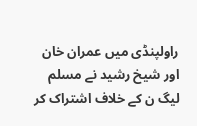راولپنڈی میں عمران خان اور شیخ رشید نے مسلم لیگ ن کے خلاف اشتراک کر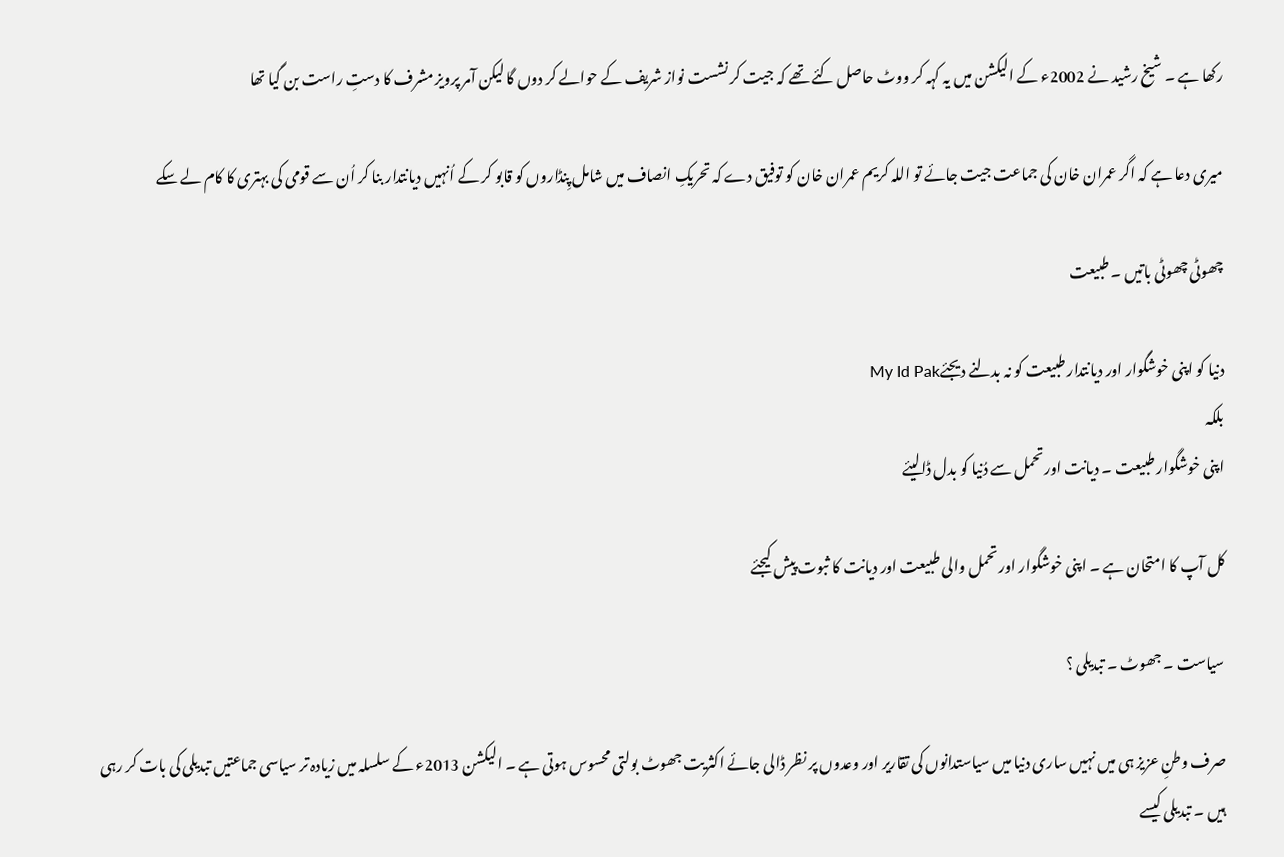رکھا ہے ۔ شیخ رشید نے 2002ء کے الیکشن میں یہ کہہ کر ووٹ حاصل کئے تھے کہ جیت کر نشست نواز شریف کے حوالے کر دوں گا لیکن آمر پرویز مشرف کا دستِ راست بن گیا تھا

میری دعا ہے کہ اگر عمران خان کی جماعت جیت جائے تو اللہ کریم عمران خان کو توفیق دے کہ تحریکِ انصاف میں شامل پِنڈاروں کو قابو کر کے اُنہیں دیانتدار بنا کر اُن سے قومی کی بہتری کا کام لے سکے

چھوٹی چھوٹی باتیں ۔ طبیعت

دنیا کو اپنی خوشگوار اور دیانتدار طبیعت کو نہ بدلنے دیجئےMy Id Pak
بلکہ
اپنی خوشگوار طبیعت ۔ دیانت اور تحمل سے دُنیا کو بدل ڈالیئے

کل آپ کا امتحان ہے ۔ اپنی خوشگوار اور تحمل والی طبیعت اور دیانت کا ثبوت پیش کیجئے

سیاست ۔ جھوٹ ۔ تبدیلی ؟

صرف وطنِ عزیز ہی میں نہیں ساری دنیا میں سیاستدانوں کی تقاریر اور وعدوں پر نظر ڈالی جائے اکثریت جھوٹ بولتی محسوس ہوتی ہے ۔ الیکشن 2013ء کے سلسلہ میں زیادہ تر سیاسی جماعتیں تبدیلی کی بات کر رہی ہیں ۔ تبدیلی کیسے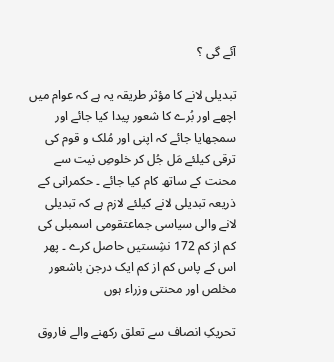آئے گی ؟

تبدیلی لانے کا مؤثر طریقہ یہ ہے کہ عوام میں اچھے اور بُرے کا شعور پیدا کیا جائے اور سمجھایا جائے کہ اپنی اور مُلک و قوم کی ترقی کیلئے مَل جُل کر خلوصِ نیت سے محنت کے ساتھ کام کیا جائے ۔ حکمرانی کے ذریعہ تبدیلی لانے کیلئے لازم ہے کہ تبدیلی لانے والی سیاسی جماعتقومی اسمبلی کی کم از کم 172 نشِستیں حاصل کرے ۔ پھر اس کے پاس کم از کم ایک درجن باشعور مخلص اور محنتی وزراء ہوں

تحریکِ انصاف سے تعلق رکھنے والے فاروق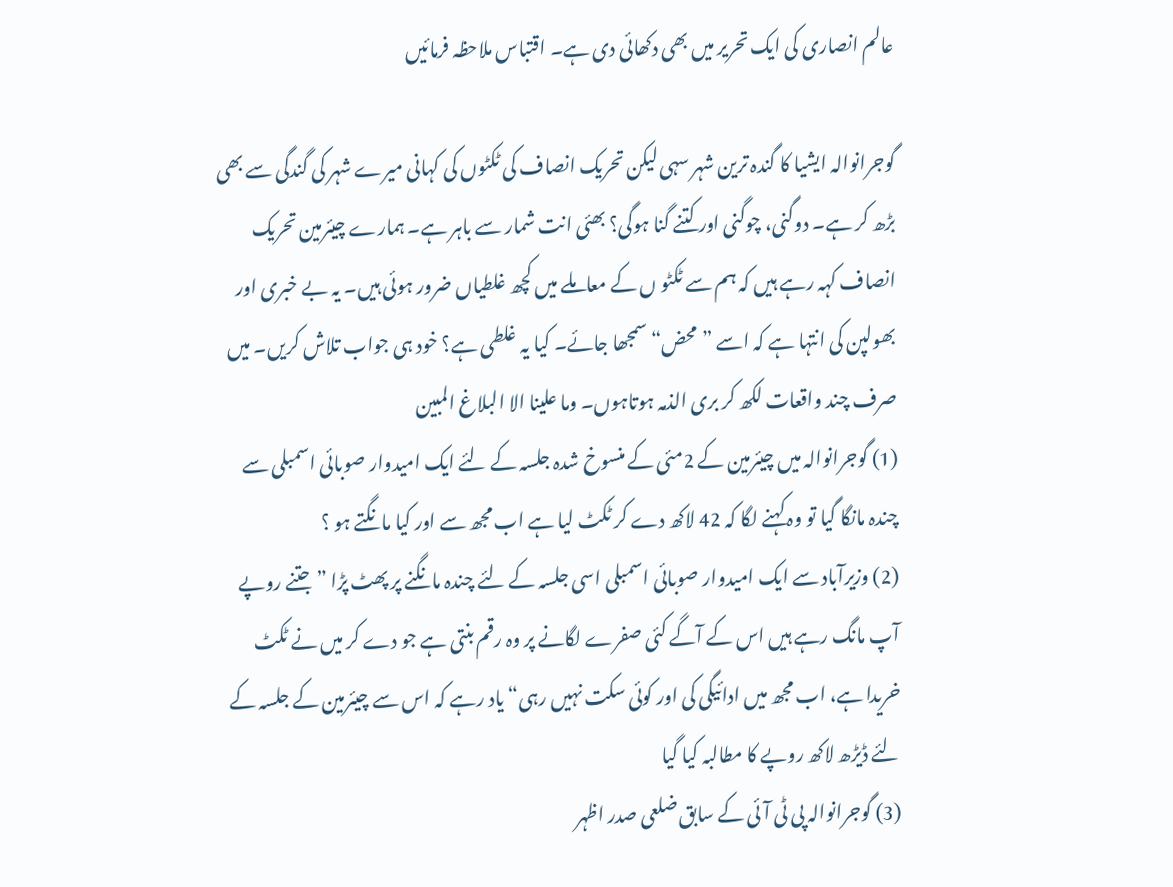عالم انصاری کی ایک تحریر میں بھی دکھائی دی ہے۔ اقتباس ملاحظہ فرمائیں

گوجرانوالہ ایشیا کا گندہ ترین شہر سہی لیکن تحریک انصاف کی ٹکٹوں کی کہانی میرے شہر کی گندگی سے بھی بڑھ کر ہے۔ دوگنی، چوگنی اور کتنے گنا ہوگی؟ بھئی انت شمار سے باہر ہے۔ ہمارے چیئرمین تحریک انصاف کہہ رہے ہیں کہ ہم سے ٹکٹو ں کے معاملے میں کچھ غلطیاں ضرور ہوئی ہیں۔ یہ بے خبری اور بھولپن کی انتہا ہے کہ اسے ”محض“ سمجھا جائے۔ کیا یہ غلطی ہے؟ خود ہی جواب تلاش کریں۔ میں صرف چند واقعات لکھ کر بری الذمہ ہوتاہوں۔ وما علینا الا البلاغ المبین
(1) گوجرانوالہ میں چیئرمین کے 2مئی کے منسوخ شدہ جلسہ کے لئے ایک امیدوار صوبائی اسمبلی سے چندہ مانگا گیا تو وہ کہنے لگا کہ 42 لاکھ دے کر ٹکٹ لیا ہے اب مجھ سے اور کیا مانگتے ہو ؟
(2) وزیرآباد سے ایک امیدوار صوبائی اسمبلی اسی جلسہ کے لئے چندہ مانگنے پر پھٹ پڑا ”جتنے روپے آپ مانگ رہے ہیں اس کے آگے کئی صفرے لگانے پر وہ رقم بنتی ہے جو دے کر میں نے ٹکٹ خریدا ہے، اب مجھ میں ادائیگی کی اور کوئی سکت نہیں رہی“ یاد رہے کہ اس سے چیئرمین کے جلسہ کے لئے ڈیڑھ لاکھ روپے کا مطالبہ کیا گیا
(3) گوجرانوالہ پی ٹی آئی کے سابق ضلعی صدر اظہر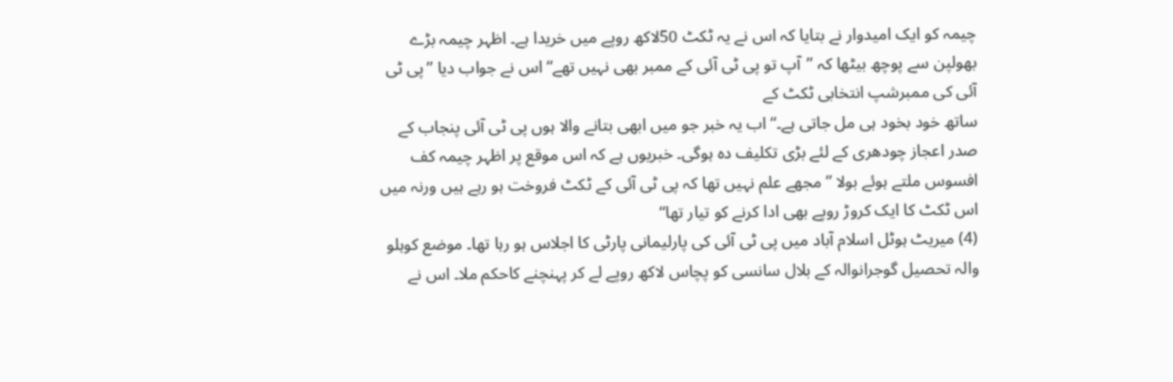چیمہ کو ایک امیدوار نے بتایا کہ اس نے یہ ٹکٹ 50لاکھ روپے میں خریدا ہے۔ اظہر چیمہ بڑے بھولپن سے پوچھ بیٹھا کہ ”آپ تو پی ٹی آئی کے ممبر بھی نہیں تھے“ اس نے جواب دیا ”پی ٹی آئی کی ممبرشپ انتخابی ٹکٹ کے
ساتھ خود بخود ہی مل جاتی ہے۔“ اب یہ خبر جو میں ابھی بتانے والا ہوں پی ٹی آئی پنجاب کے صدر اعجاز چودھری کے لئے بڑی تکلیف دہ ہوگی۔ خبریوں ہے کہ اس موقع پر اظہر چیمہ کف افسوس ملتے ہوئے بولا ”مجھے علم نہیں تھا کہ پی ٹی آئی کے ٹکٹ فروخت ہو رہے ہیں ورنہ میں اس ٹکٹ کا ایک کروڑ روپے بھی ادا کرنے کو تیار تھا“
(4) میریٹ ہوٹل اسلام آباد میں پی ٹی آئی کی پارلیمانی پارٹی کا اجلاس ہو رہا تھا۔ موضع کوہلو والہ تحصیل گوجرانوالہ کے بلال سانسی کو پچاس لاکھ روپے لے کر پہنچنے کاحکم ملا۔ اس نے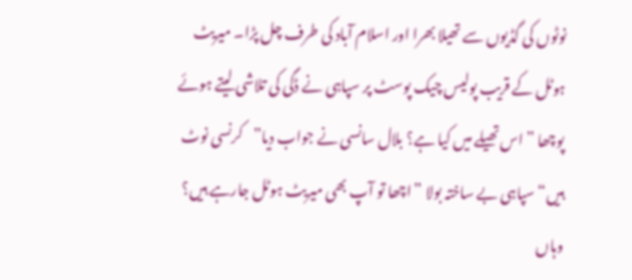نوٹوں کی گڈیوں سے تھیلا بھرا اور اسلام آباد کی طرف چل پڑا۔ میریٹ ہوٹل کے قریب پولیس چیک پوسٹ پر سپاہی نے ڈگی کی تلاشی لیتے ہوئے پوچھا ”اس تھیلے میں کیا ہے؟ بلال سانسی نے جواب دیا”کرنسی نوٹ ہیں“ سپاہی بے ساختہ بولا ”اچھا تو آپ بھی میریٹ ہوٹل جارہے ہیں؟ وہاں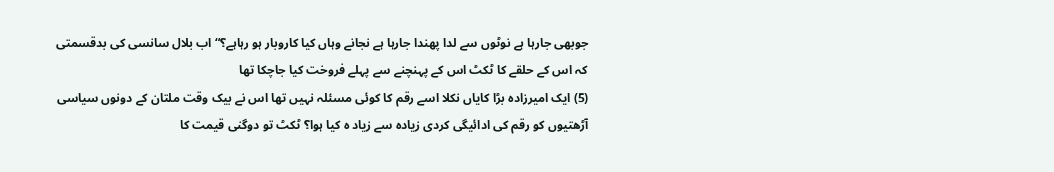جوبھی جارہا ہے نوٹوں سے لدا پھندا جارہا ہے نجانے وہاں کیا کاروبار ہو رہاہے؟“ اب بلال سانسی کی بدقسمتی کہ اس کے حلقے کا ٹکٹ اس کے پہنچنے سے پہلے فروخت کیا جاچکا تھا
(5) ایک امیرزادہ بڑا کایاں نکلا اسے رقم کا کوئی مسئلہ نہیں تھا اس نے بیک وقت ملتان کے دونوں سیاسی آڑھتیوں کو رقم کی ادائیگی کردی زیادہ سے زیاد ہ کیا ہوا؟ ٹکٹ تو دوگنی قیمت کا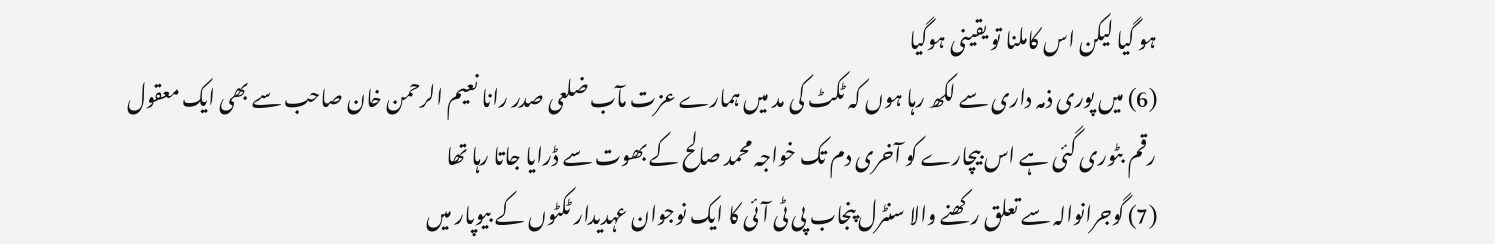ہو گیا لیکن اس کاملنا تو یقینی ہوگیا
(6) میں پوری ذمہ داری سے لکھ رہا ہوں کہ ٹکٹ کی مد میں ہمارے عزت مآب ضلعی صدر رانا نعیم الرحمن خان صاحب سے بھی ایک معقول رقم بٹوری گئی ہے اس بیچارے کو آخری دم تک خواجہ محمد صالح کے بھوت سے ڈرایا جاتا رہا تھا
(7) گوجرانوالہ سے تعلق رکھنے والا سنٹرل پنجاب پی ٹی آئی کا ایک نوجوان عہدیدار ٹکٹوں کے بیوپار میں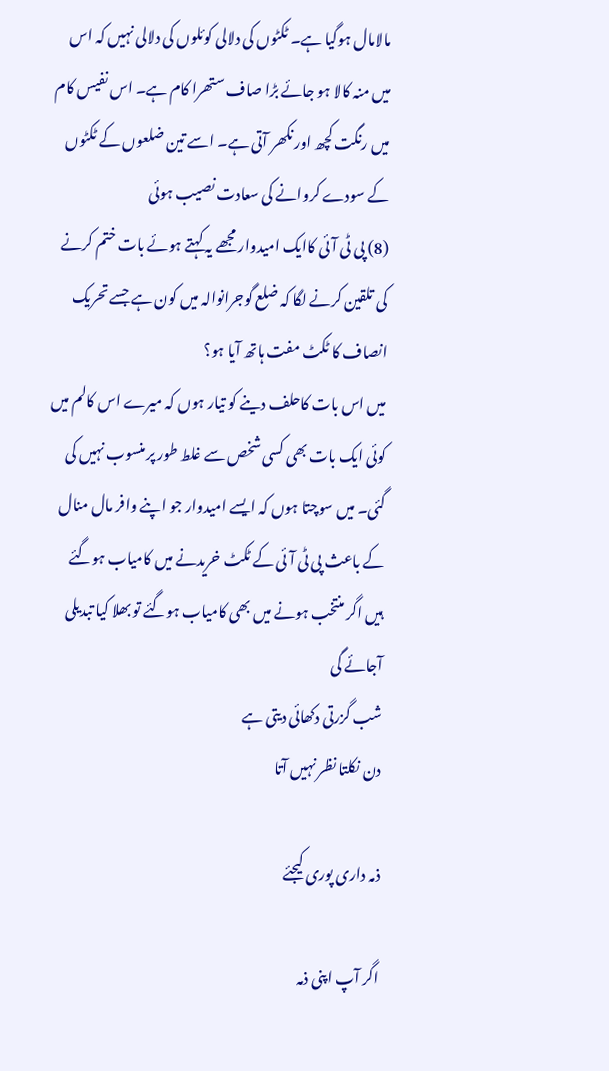مالامال ہوگیا ہے۔ ٹکٹوں کی دلالی کوئلوں کی دلالی نہیں کہ اس میں منہ کالا ہو جائے بڑا صاف ستھرا کام ہے۔ اس نفیس کام میں رنگت کچھ اور نکھر آتی ہے۔ اسے تین ضلعوں کے ٹکٹوں کے سودے کروانے کی سعادت نصیب ہوئی
(8) پی ٹی آئی کاایک امیدوار مجھے یہ کہتے ہوئے بات ختم کرنے کی تلقین کرنے لگا کہ ضلع گوجرانوالہ میں کون ہے جسے تحریک انصاف کا ٹکٹ مفت ہاتھ آیا ہو؟
میں اس بات کاحلف دینے کو تیار ہوں کہ میرے اس کالم میں کوئی ایک بات بھی کسی شخص سے غلط طور پر منسوب نہیں کی گئی۔ میں سوچتا ہوں کہ ایسے امیدوار جو اپنے وافر مال منال کے باعث پی ٹی آئی کے ٹکٹ خریدنے میں کامیاب ہوگئے
ہیں اگر منتخب ہونے میں بھی کامیاب ہوگئے تو بھلا کیا تبدیلی آجائے گی
شب گزرتی دکھائی دیتی ہے
دن نکلتا نظر نہیں آتا

ذمہ داری پوری کیجئے

اگر آپ اپنی ذمہ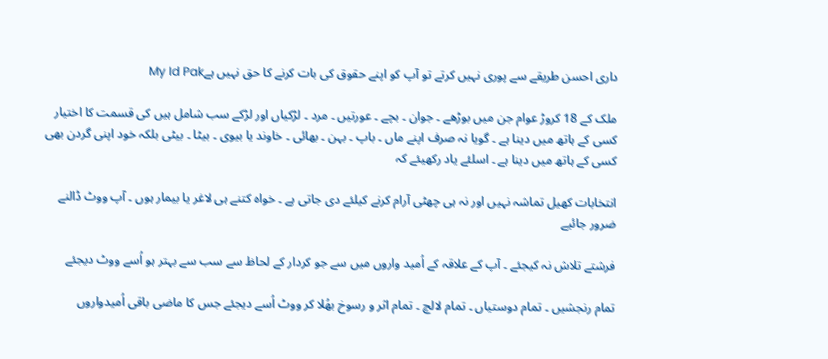داری احسن طریقے سے پوری نہیں کرتے تو آپ کو اپنے حقوق کی بات کرنے کا حق نہیں ہےMy Id Pak

ملک کے 18 کروڑ عوام جن میں بوڑھے ۔ جوان ۔ بچے ۔ عورتیں ۔ مرد ۔ لڑکیاں اور لڑکے سب شامل ہیں کی قسمت کا اختیار کسی کے ہاتھ میں دینا ہے ۔ گویا نہ صرف اپنے ماں ۔ باپ ۔ بہن ۔ بھائی ۔ خاوند یا بیوی ۔ بیٹا ۔ بیٹی بلکہ خود اپنی گردن بھی کسی کے ہاتھ میں دینا ہے ۔ اسلئے یاد رکھیئے کہ

انتخابات کھیل تماشہ نہیں اور نہ ہی چھٹی آرام کرنے کیلئے دی جاتی ہے ۔ خواہ کتنے ہی لاغر یا بیمار ہوں ۔ آپ ووٹ ڈالنے ضرور جائیے

فرشتے تلاش نہ کیجئے ۔ آپ کے علاقہ کے اُمید واروں میں سے جو کردار کے لحاظ سے سب سے بہتر ہو اُسے ووٹ دیجئے

تمام رنجشیں ۔ تمام دوستیاں ۔ تمام لالچ ۔ تمام اثر و رسوخ بھُلا کر ووٹ اُسے دیجئے جس کا ماضی باقی اُمیدواروں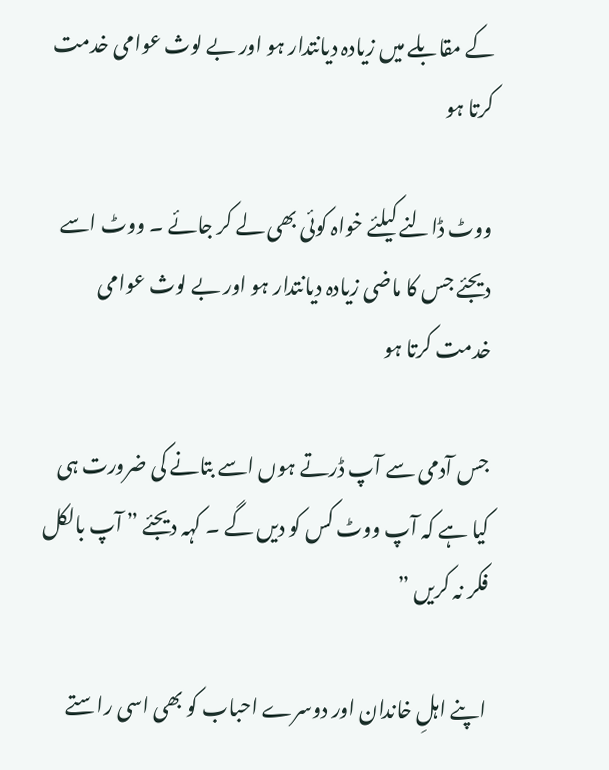کے مقابلے میں زیادہ دیانتدار ہو اور بے لوث عوامی خدمت کرتا ہو

ووٹ ڈالنے کیلئے خواہ کوئی بھی لے کر جائے ۔ ووٹ اسے دیجئے جس کا ماضی زیادہ دیانتدار ہو اور بے لوث عوامی خدمت کرتا ہو

جس آدمی سے آپ ڈرتے ہوں اسے بتانے کی ضرورت ہی کیا ہے کہ آپ ووٹ کس کو دیں گے ۔ کہہ دیجئے ” آپ بالکل فکر نہ کریں ”

اپنے اہلِ خاندان اور دوسرے احباب کو بھی اسی راستے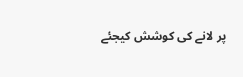پر لانے کی کوشش کیجئے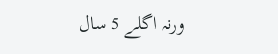ورنہ اگلے 5 سال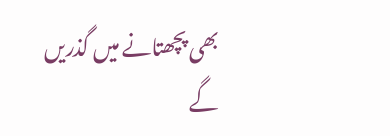بھی پچھتانے میں گذریں گے